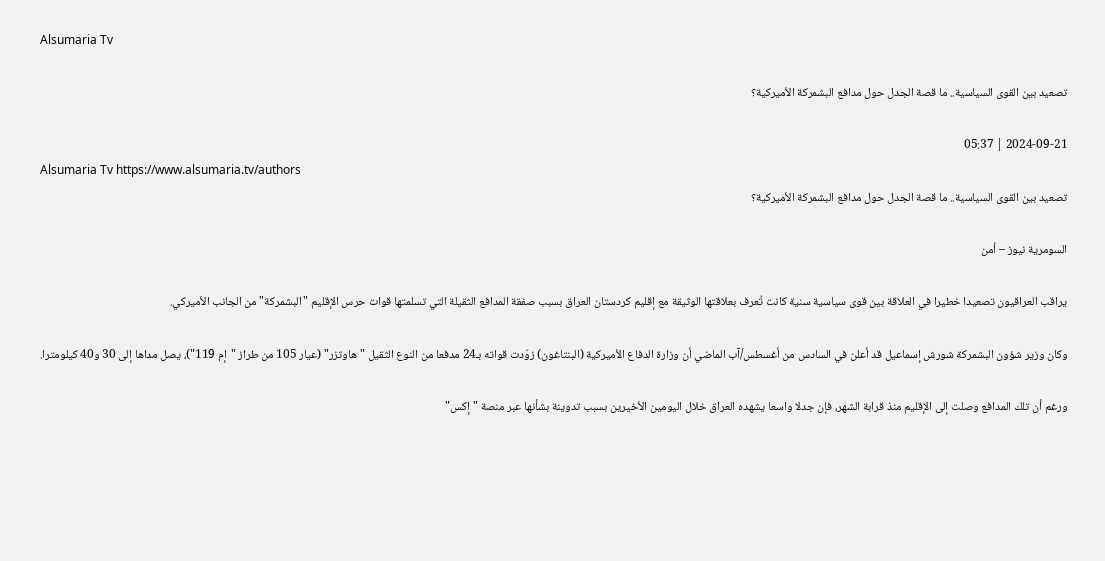Alsumaria Tv

تصعيد بين القوى السياسية.. ما قصة الجدل حول مدافع البشمركة الأميركية؟

2024-09-21 | 05:37
Alsumaria Tv https://www.alsumaria.tv/authors
تصعيد بين القوى السياسية.. ما قصة الجدل حول مدافع البشمركة الأميركية؟

السومرية نيوز – أمن

يراقب العراقيون تصعيدا خطيرا في العلاقة بين قوى سياسية سنية كانت تُعرف بعلاقتها الوثيقة مع إقليم كردستان العراق بسبب صفقة المدافع الثقيلة التي تسلمتها قوات حرس الإقليم "البشمركة" من الجانب الأميركي.

وكان وزير شؤون البشمركة شورش إسماعيل قد أعلن في السادس من أغسطس/آب الماضي أن وزارة الدفاع الأميركية (البنتاغون) زوّدت قواته بـ24 مدفعا من النوع الثقيل "هاوتزر" (عيار 105 من طراز "إم 119")، يصل مداها إلى 30 و40 كيلومترا.

ورغم أن تلك المدافع وصلت إلى الإقليم منذ قرابة الشهر، فإن جدلا واسعا يشهده العراق خلال اليومين الأخيرين بسبب تدوينة بشأنها عبر منصة "إكس"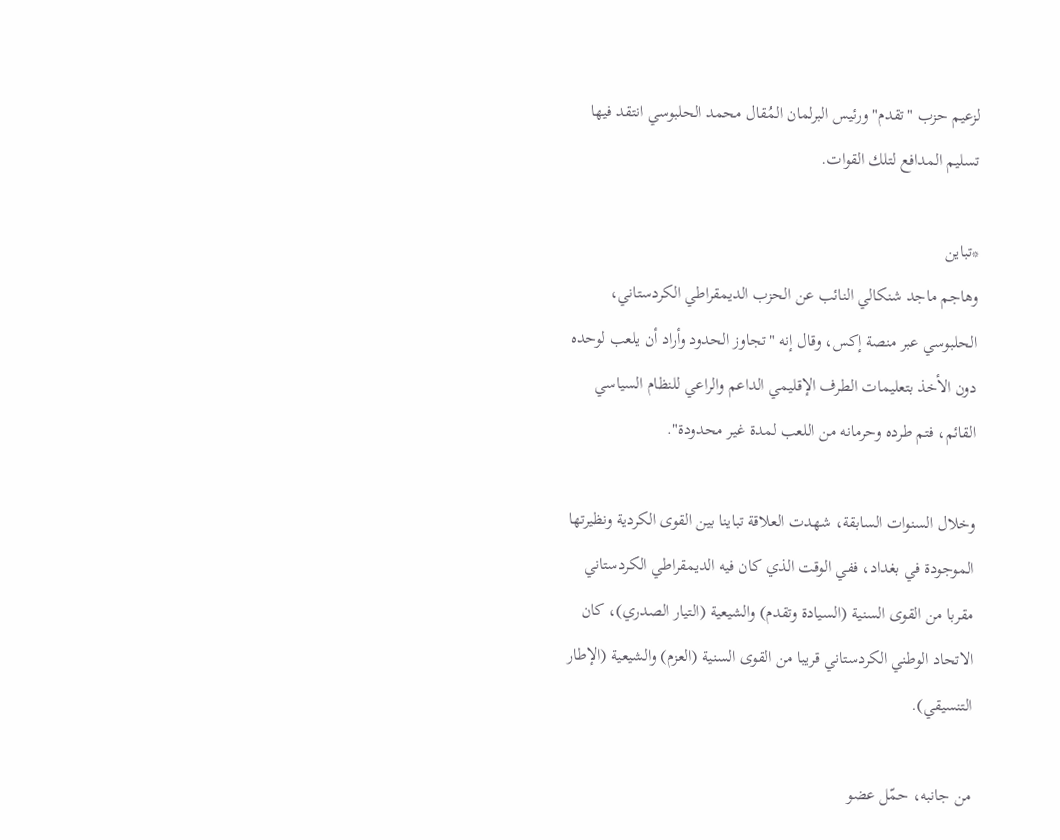لزعيم حزب "تقدم" ورئيس البرلمان المُقال محمد الحلبوسي انتقد فيها تسليم المدافع لتلك القوات.

*تباين
وهاجم ماجد شنكالي النائب عن الحزب الديمقراطي الكردستاني، الحلبوسي عبر منصة إكس، وقال إنه "تجاوز الحدود وأراد أن يلعب لوحده دون الأخذ بتعليمات الطرف الإقليمي الداعم والراعي للنظام السياسي القائم، فتم طرده وحرمانه من اللعب لمدة غير محدودة".

وخلال السنوات السابقة، شهدت العلاقة تباينا بين القوى الكردية ونظيرتها الموجودة في بغداد، ففي الوقت الذي كان فيه الديمقراطي الكردستاني مقربا من القوى السنية (السيادة وتقدم) والشيعية (التيار الصدري)، كان الاتحاد الوطني الكردستاني قريبا من القوى السنية (العزم) والشيعية (الإطار التنسيقي).

من جانبه، حمّل عضو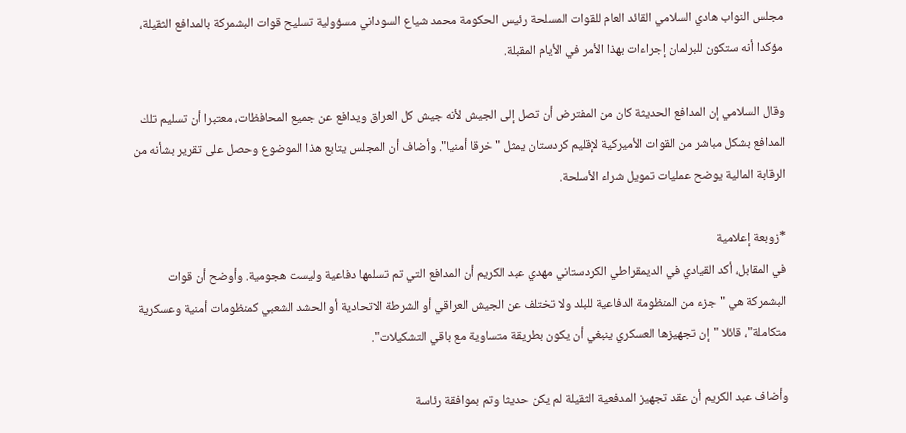مجلس النواب هادي السلامي القائد العام للقوات المسلحة رئيس الحكومة محمد شياع السوداني مسؤولية تسليح قوات البشمركة بالمدافع الثقيلة، مؤكدا أنه ستكون للبرلمان إجراءات بهذا الأمر في الأيام المقبلة.

وقال السلامي إن المدافع الحديثة كان من المفترض أن تصل إلى الجيش لأنه جيش كل العراق ويدافع عن جميع المحافظات، معتبرا أن تسليم تلك المدافع بشكل مباشر من القوات الأميركية لإقليم كردستان يمثل "خرقا أمنيا". وأضاف أن المجلس يتابع هذا الموضوع وحصل على تقرير بشأنه من الرقابة المالية يوضح عمليات تمويل شراء الأسلحة.

*زوبعة إعلامية
في المقابل، أكد القيادي في الديمقراطي الكردستاني مهدي عبد الكريم أن المدافع التي تم تسلمها دفاعية وليست هجومية. وأوضح أن قوات البشمركة هي "جزء من المنظومة الدفاعية للبلد ولا تختلف عن الجيش العراقي أو الشرطة الاتحادية أو الحشد الشعبي كمنظومات أمنية وعسكرية متكاملة"، قائلا "إن تجهيزها العسكري ينبغي أن يكون بطريقة متساوية مع باقي التشكيلات".

وأضاف عبد الكريم أن عقد تجهيز المدفعية الثقيلة لم يكن حديثا وتم بموافقة رئاسة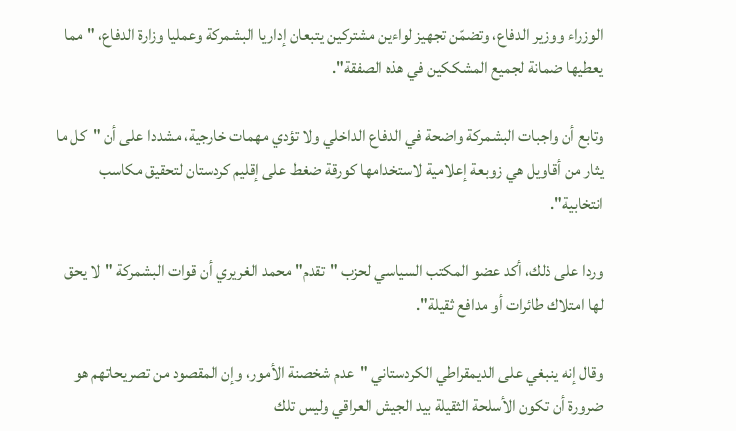الوزراء ووزير الدفاع، وتضمّن تجهيز لواءين مشتركين يتبعان إداريا البشمركة وعمليا وزارة الدفاع، "مما يعطيها ضمانة لجميع المشككين في هذه الصفقة".

وتابع أن واجبات البشمركة واضحة في الدفاع الداخلي ولا تؤدي مهمات خارجية، مشددا على أن "كل ما يثار من أقاويل هي زوبعة إعلامية لاستخدامها كورقة ضغط على إقليم كردستان لتحقيق مكاسب انتخابية".

وردا على ذلك، أكد عضو المكتب السياسي لحزب "تقدم" محمد الغريري أن قوات البشمركة "لا يحق لها امتلاك طائرات أو مدافع ثقيلة".

وقال إنه ينبغي على الديمقراطي الكردستاني "عدم شخصنة الأمور، وإن المقصود من تصريحاتهم هو ضرورة أن تكون الأسلحة الثقيلة بيد الجيش العراقي وليس تلك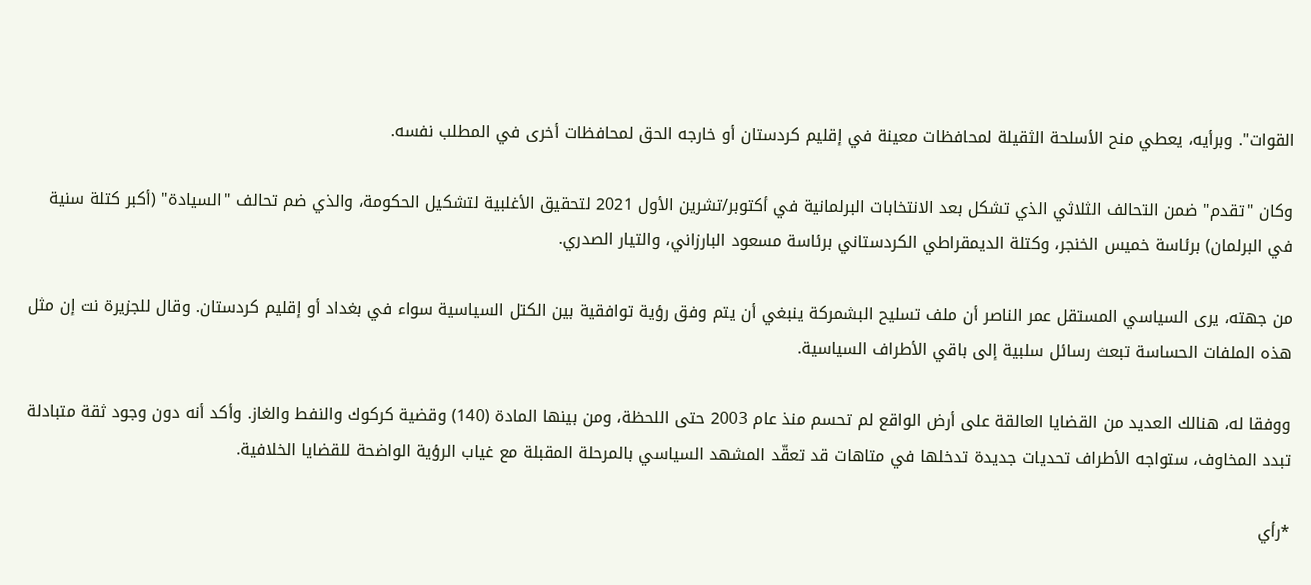القوات". وبرأيه، يعطي منح الأسلحة الثقيلة لمحافظات معينة في إقليم كردستان أو خارجه الحق لمحافظات أخرى في المطلب نفسه.

وكان "تقدم" ضمن التحالف الثلاثي الذي تشكل بعد الانتخابات البرلمانية في أكتوبر/تشرين الأول 2021 لتحقيق الأغلبية لتشكيل الحكومة، والذي ضم تحالف "السيادة" (أكبر كتلة سنية في البرلمان) برئاسة خميس الخنجر، وكتلة الديمقراطي الكردستاني برئاسة مسعود البارزاني، والتيار الصدري.

من جهته، يرى السياسي المستقل عمر الناصر أن ملف تسليح البشمركة ينبغي أن يتم وفق رؤية توافقية بين الكتل السياسية سواء في بغداد أو إقليم كردستان. وقال للجزيرة نت إن مثل هذه الملفات الحساسة تبعث رسائل سلبية إلى باقي الأطراف السياسية.

ووفقا له، هنالك العديد من القضايا العالقة على أرض الواقع لم تحسم منذ عام 2003 حتى اللحظة، ومن بينها المادة (140) وقضية كركوك والنفط والغاز. وأكد أنه دون وجود ثقة متبادلة تبدد المخاوف، ستواجه الأطراف تحديات جديدة تدخلها في متاهات قد تعقّد المشهد السياسي بالمرحلة المقبلة مع غياب الرؤية الواضحة للقضايا الخلافية.

*رأي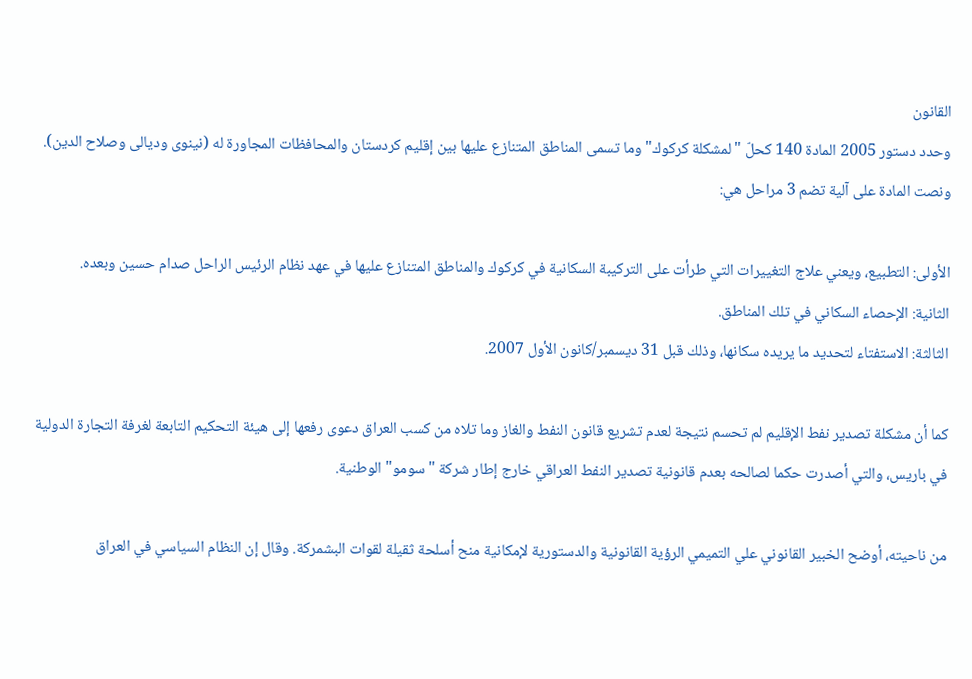القانون
وحدد دستور 2005 المادة 140 كحلّ "لمشكلة كركوك" وما تسمى المناطق المتنازع عليها بين إقليم كردستان والمحافظات المجاورة له (نينوى وديالى وصلاح الدين). ونصت المادة على آلية تضم 3 مراحل هي:

الأولى: التطبيع، ويعني علاج التغييرات التي طرأت على التركيبة السكانية في كركوك والمناطق المتنازع عليها في عهد نظام الرئيس الراحل صدام حسين وبعده.
الثانية: الإحصاء السكاني في تلك المناطق.
الثالثة: الاستفتاء لتحديد ما يريده سكانها، وذلك قبل 31 ديسمبر/كانون الأول 2007.

كما أن مشكلة تصدير نفط الإقليم لم تحسم نتيجة لعدم تشريع قانون النفط والغاز وما تلاه من كسب العراق دعوى رفعها إلى هيئة التحكيم التابعة لغرفة التجارة الدولية في باريس، والتي أصدرت حكما لصالحه بعدم قانونية تصدير النفط العراقي خارج إطار شركة "سومو" الوطنية.

من ناحيته، أوضح الخبير القانوني علي التميمي الرؤية القانونية والدستورية لإمكانية منح أسلحة ثقيلة لقوات البشمركة. وقال إن النظام السياسي في العراق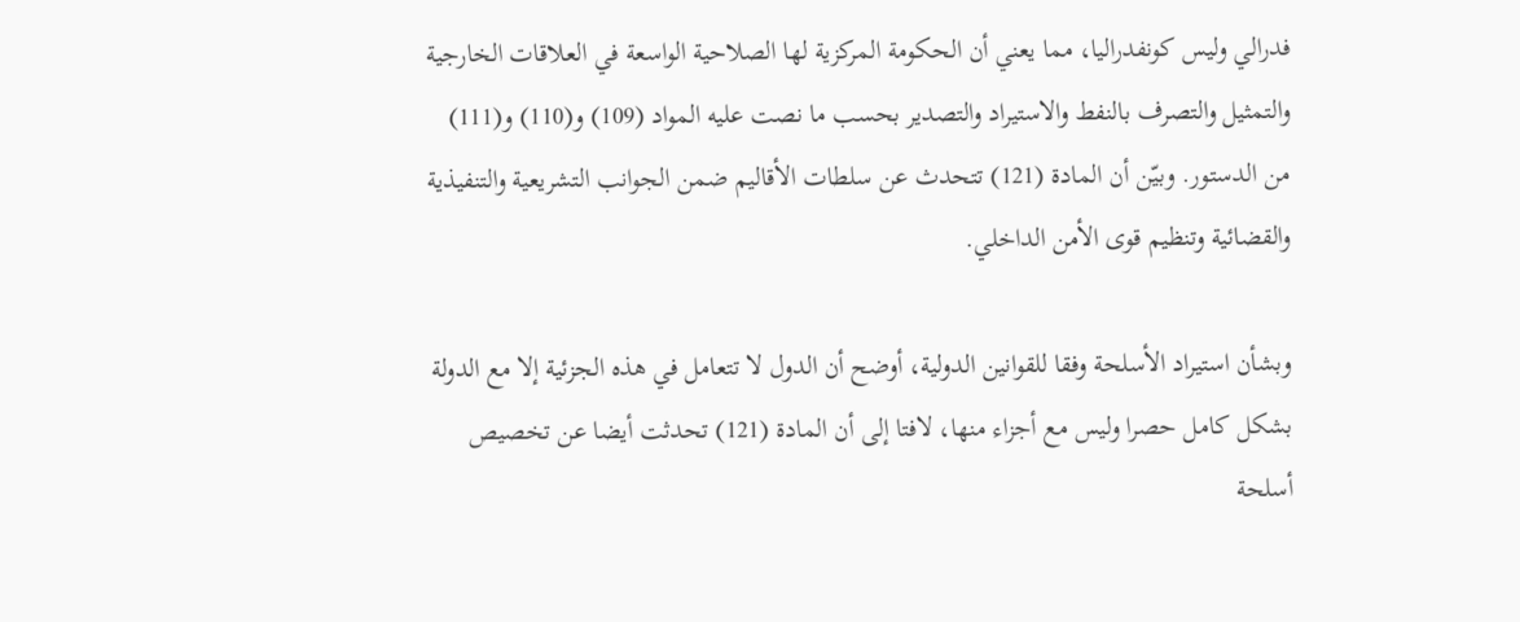فدرالي وليس كونفدراليا، مما يعني أن الحكومة المركزية لها الصلاحية الواسعة في العلاقات الخارجية والتمثيل والتصرف بالنفط والاستيراد والتصدير بحسب ما نصت عليه المواد (109) و(110) و(111) من الدستور. وبيّن أن المادة (121) تتحدث عن سلطات الأقاليم ضمن الجوانب التشريعية والتنفيذية والقضائية وتنظيم قوى الأمن الداخلي.

وبشأن استيراد الأسلحة وفقا للقوانين الدولية، أوضح أن الدول لا تتعامل في هذه الجزئية إلا مع الدولة بشكل كامل حصرا وليس مع أجزاء منها، لافتا إلى أن المادة (121) تحدثت أيضا عن تخصيص أسلحة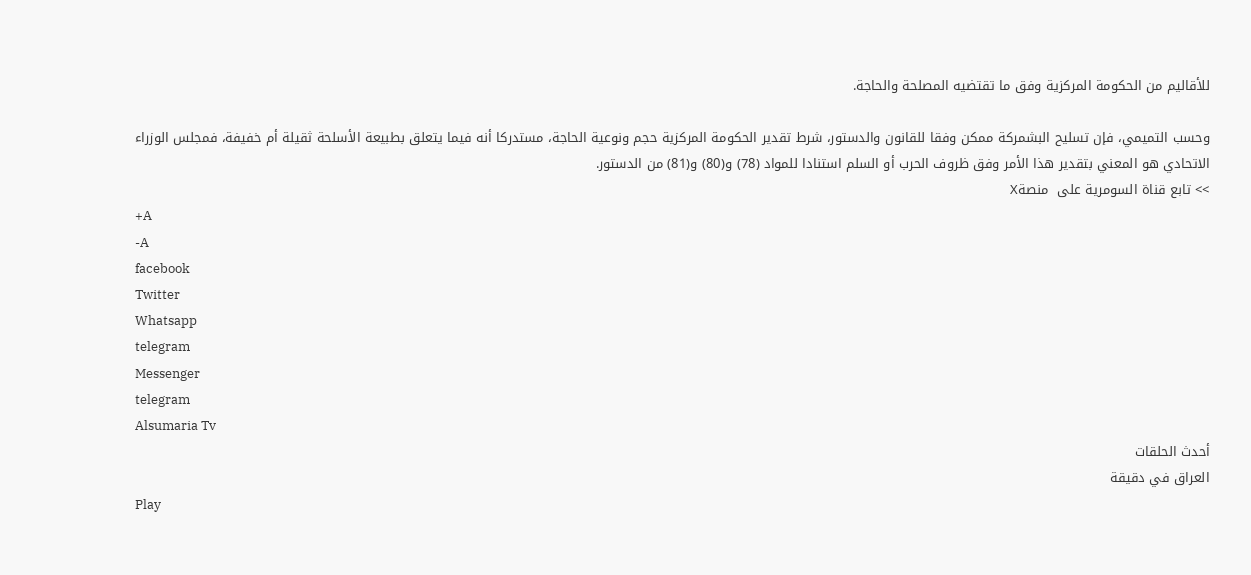للأقاليم من الحكومة المركزية وفق ما تقتضيه المصلحة والحاجة.

وحسب التميمي، فإن تسليح البشمركة ممكن وفقا للقانون والدستور، شرط تقدير الحكومة المركزية حجم ونوعية الحاجة، مستدركا أنه فيما يتعلق بطبيعة الأسلحة ثقيلة أم خفيفة، فمجلس الوزراء الاتحادي هو المعني بتقدير هذا الأمر وفق ظروف الحرب أو السلم استنادا للمواد (78) و(80) و(81) من الدستور.
>> تابع قناة السومرية على  منصةX
+A
-A
facebook
Twitter
Whatsapp
telegram
Messenger
telegram
Alsumaria Tv
أحدث الحلقات
العراق في دقيقة
Play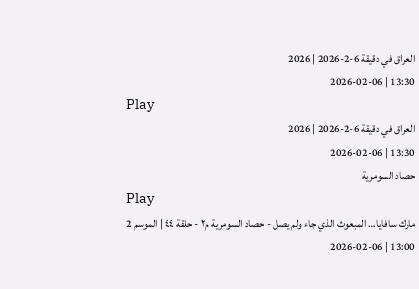العراق في دقيقة 6-2-2026 | 2026
13:30 | 2026-02-06
Play
العراق في دقيقة 6-2-2026 | 2026
13:30 | 2026-02-06
حصاد السومرية
Play
مارك سافايا… المبعوث الذي جاء ولم يصل - حصاد السومرية م٢ - حلقة ٤٤ | الموسم 2
13:00 | 2026-02-06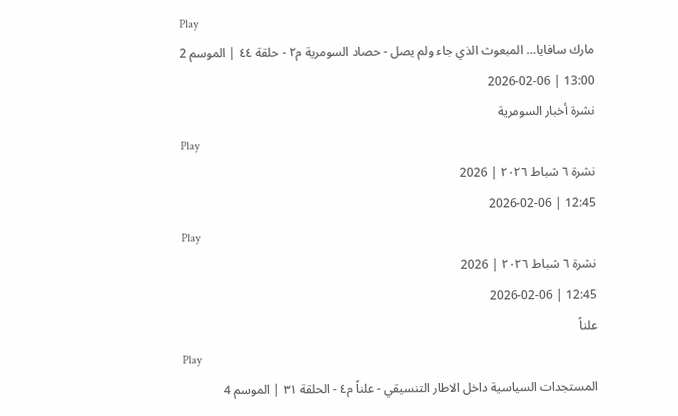Play
مارك سافايا… المبعوث الذي جاء ولم يصل - حصاد السومرية م٢ - حلقة ٤٤ | الموسم 2
13:00 | 2026-02-06
نشرة أخبار السومرية
Play
نشرة ٦ شباط ٢٠٢٦ | 2026
12:45 | 2026-02-06
Play
نشرة ٦ شباط ٢٠٢٦ | 2026
12:45 | 2026-02-06
علناً
Play
المستجدات السياسية داخل الاطار التنسيقي - علناً م٤ - الحلقة ٣١ | الموسم 4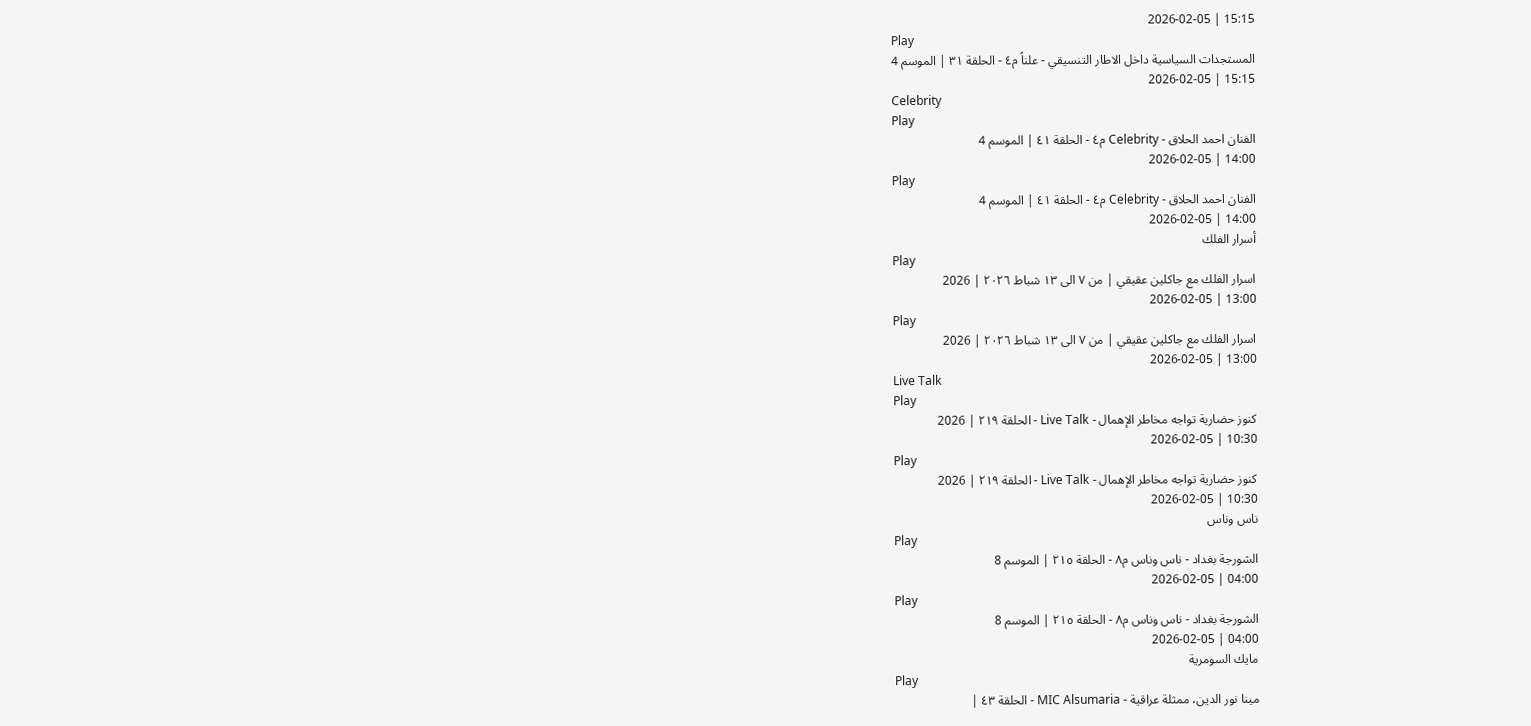15:15 | 2026-02-05
Play
المستجدات السياسية داخل الاطار التنسيقي - علناً م٤ - الحلقة ٣١ | الموسم 4
15:15 | 2026-02-05
Celebrity
Play
الفنان احمد الحلاق - Celebrity م٤ - الحلقة ٤١ | الموسم 4
14:00 | 2026-02-05
Play
الفنان احمد الحلاق - Celebrity م٤ - الحلقة ٤١ | الموسم 4
14:00 | 2026-02-05
أسرار الفلك
Play
اسرار الفلك مع جاكلين عقيقي | من ٧ الى ١٣ شباط ٢٠٢٦ | 2026
13:00 | 2026-02-05
Play
اسرار الفلك مع جاكلين عقيقي | من ٧ الى ١٣ شباط ٢٠٢٦ | 2026
13:00 | 2026-02-05
Live Talk
Play
كنوز حضارية تواجه مخاطر الإهمال - Live Talk - الحلقة ٢١٩ | 2026
10:30 | 2026-02-05
Play
كنوز حضارية تواجه مخاطر الإهمال - Live Talk - الحلقة ٢١٩ | 2026
10:30 | 2026-02-05
ناس وناس
Play
الشورجة بغداد - ناس وناس م٨ - الحلقة ٢١٥ | الموسم 8
04:00 | 2026-02-05
Play
الشورجة بغداد - ناس وناس م٨ - الحلقة ٢١٥ | الموسم 8
04:00 | 2026-02-05
مايك السومرية
Play
مينا نور الدين، ممثلة عراقية - MIC Alsumaria - الحلقة ٤٣ |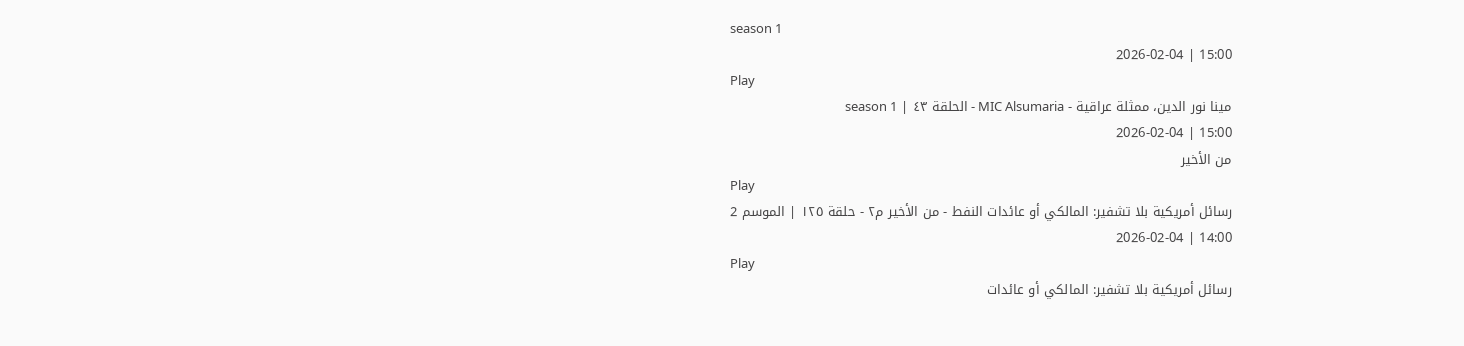season 1
15:00 | 2026-02-04
Play
مينا نور الدين، ممثلة عراقية - MIC Alsumaria - الحلقة ٤٣ | season 1
15:00 | 2026-02-04
من الأخير
Play
رسائل أمريكية بلا تشفير: المالكي أو عائدات النفط - من الأخير م٢ - حلقة ١٢٥ | الموسم 2
14:00 | 2026-02-04
Play
رسائل أمريكية بلا تشفير: المالكي أو عائدات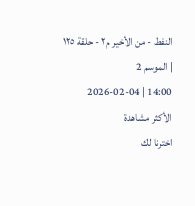النفط - من الأخير م٢ - حلقة ١٢٥ | الموسم 2
14:00 | 2026-02-04
الأكثر مشاهدة
اخترنا لك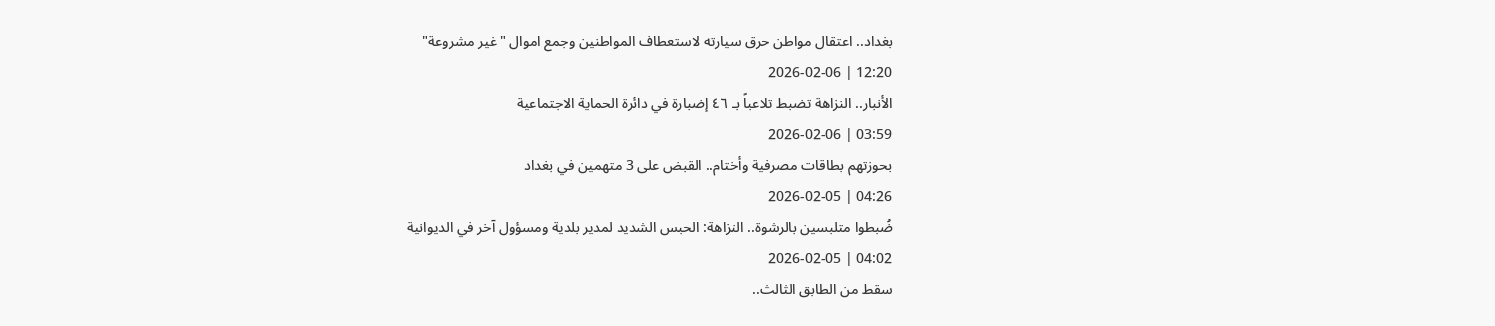بغداد.. اعتقال مواطن حرق سيارته لاستعطاف المواطنين وجمع اموال "غير مشروعة"
12:20 | 2026-02-06
الأنبار.. النزاهة تضبط تلاعباً بـ ٤٦ إضبارة في دائرة الحماية الاجتماعية
03:59 | 2026-02-06
بحوزتهم بطاقات مصرفية وأختام.. القبض على 3 متهمين في بغداد
04:26 | 2026-02-05
ضُبطوا متلبسين بالرشوة.. النزاهة: الحبس الشديد لمدير بلدية ومسؤول آخر في الديوانية
04:02 | 2026-02-05
سقط من الطابق الثالث..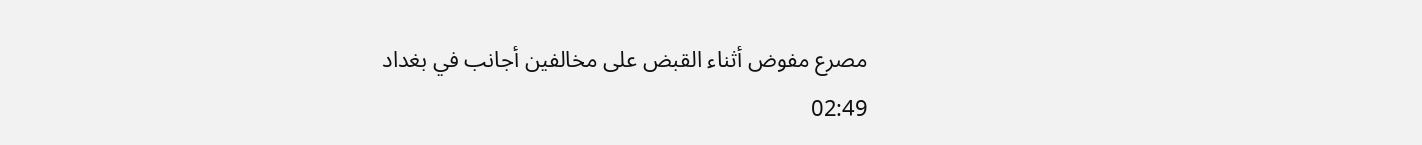مصرع مفوض أثناء القبض على مخالفين أجانب في بغداد
02:49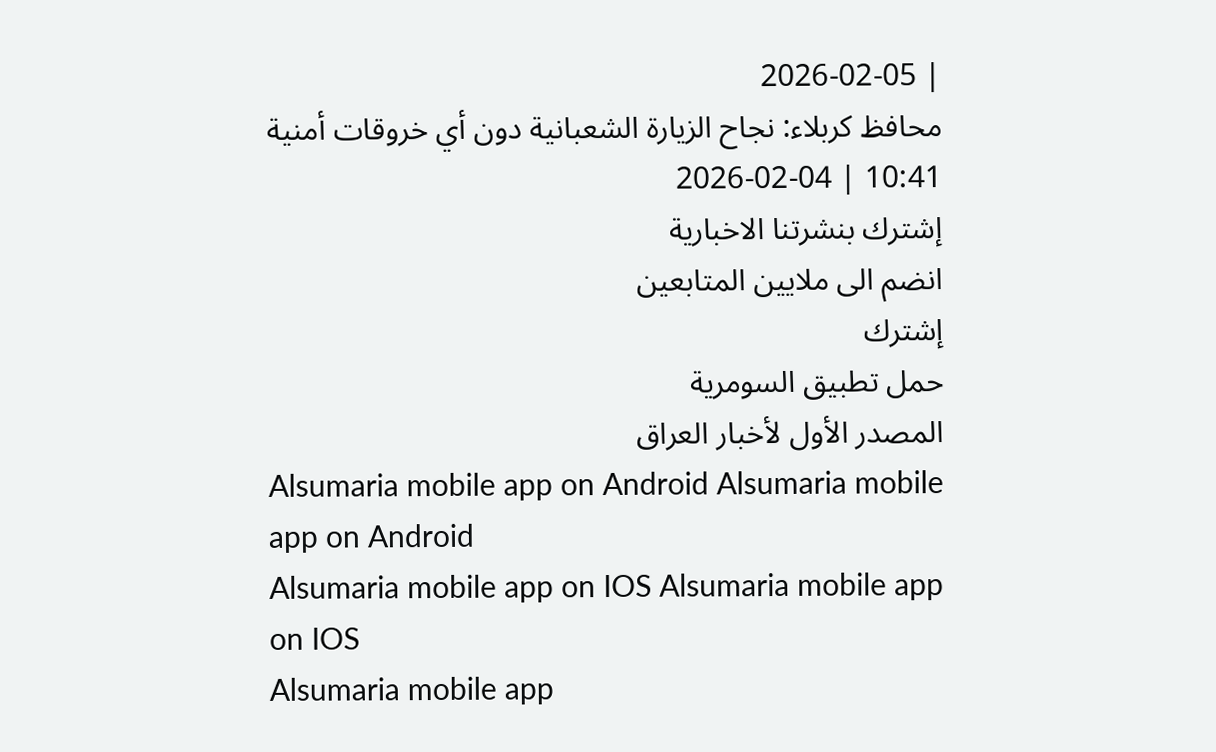| 2026-02-05
محافظ كربلاء: نجاح الزيارة الشعبانية دون أي خروقات أمنية
10:41 | 2026-02-04
إشترك بنشرتنا الاخبارية
انضم الى ملايين المتابعين
إشترك
حمل تطبيق السومرية
المصدر الأول لأخبار العراق
Alsumaria mobile app on Android Alsumaria mobile app on Android
Alsumaria mobile app on IOS Alsumaria mobile app on IOS
Alsumaria mobile app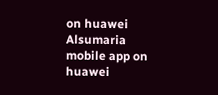on huawei Alsumaria mobile app on huawei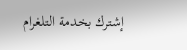إشترك بخدمة التلغرام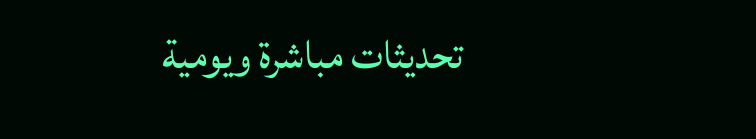تحديثات مباشرة ويومية